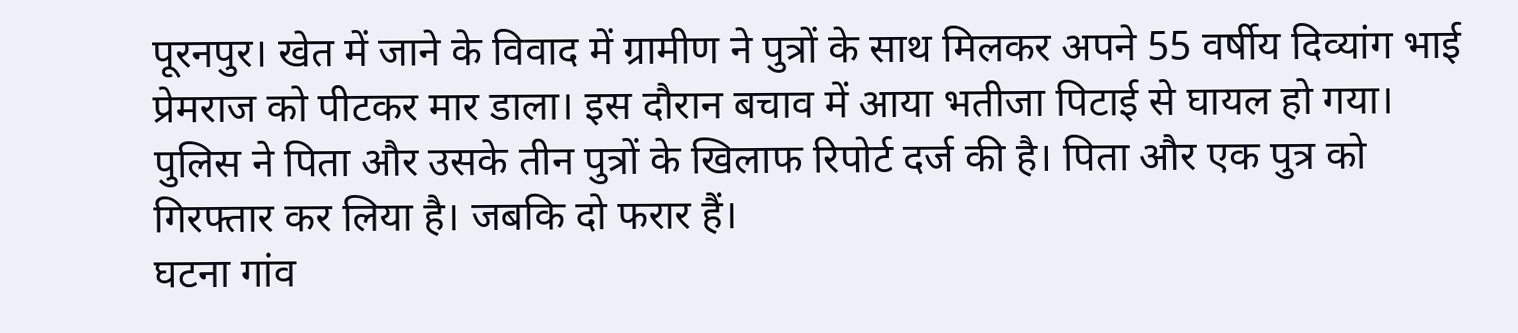पूरनपुर। खेत में जाने के विवाद में ग्रामीण ने पुत्रों के साथ मिलकर अपने 55 वर्षीय दिव्यांग भाई प्रेमराज को पीटकर मार डाला। इस दौरान बचाव में आया भतीजा पिटाई से घायल हो गया। पुलिस ने पिता और उसके तीन पुत्रों के खिलाफ रिपोर्ट दर्ज की है। पिता और एक पुत्र को गिरफ्तार कर लिया है। जबकि दो फरार हैं।
घटना गांव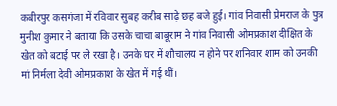कबीरपुर कसगंजा में रविवार सुबह करीब साढ़े छह बजे हुई। गांव निवासी प्रेमराज के पुत्र मुनीश कुमार ने बताया कि उसके चाचा बाबूराम ने गांव निवासी ओमप्रकाश दीक्षित के खेत को बटाई पर ले रखा है। उनके घर में शौचालय न होने पर शनिवार शाम को उनकी मां निर्मला देवी ओमप्रकाश के खेत में गई थीं।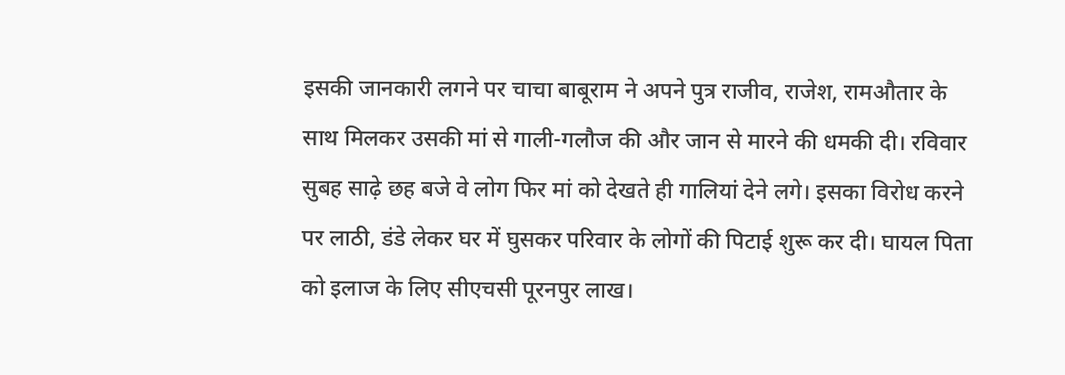इसकी जानकारी लगने पर चाचा बाबूराम ने अपने पुत्र राजीव, राजेश, रामऔतार के साथ मिलकर उसकी मां से गाली-गलौज की और जान से मारने की धमकी दी। रविवार सुबह साढ़े छह बजे वे लोग फिर मां को देखते ही गालियां देने लगे। इसका विरोध करने पर लाठी, डंडे लेकर घर में घुसकर परिवार के लोगों की पिटाई शुरू कर दी। घायल पिता को इलाज के लिए सीएचसी पूरनपुर लाख।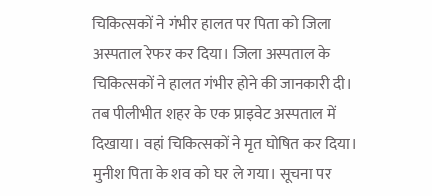चिकित्सकों ने गंभीर हालत पर पिता को जिला अस्पताल रेफर कर दिया। जिला अस्पताल के चिकित्सकों ने हालत गंभीर होने की जानकारी दी। तब पीलीभीत शहर के एक प्राइवेट अस्पताल में दिखाया। वहां चिकित्सकों ने मृत घोषित कर दिया। मुनीश पिता के शव को घर ले गया। सूचना पर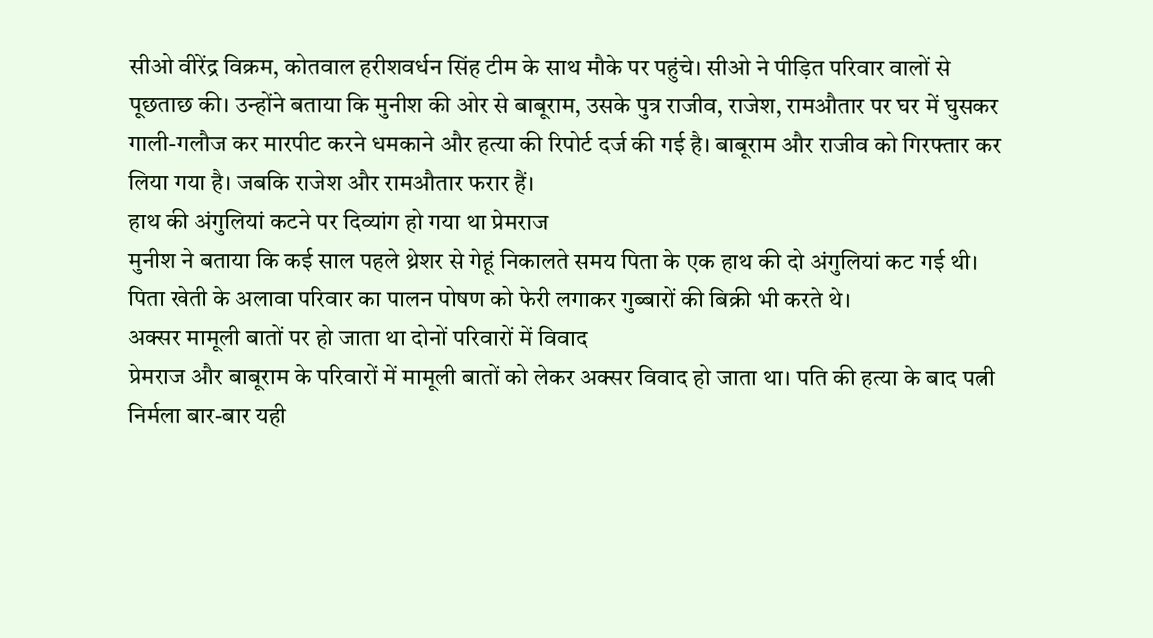सीओ वीरेंद्र विक्रम, कोतवाल हरीशवर्धन सिंह टीम के साथ मौके पर पहुंचे। सीओ ने पीड़ित परिवार वालों से पूछताछ की। उन्होंने बताया कि मुनीश की ओर से बाबूराम, उसके पुत्र राजीव, राजेश, रामऔतार पर घर में घुसकर गाली-गलौज कर मारपीट करने धमकाने और हत्या की रिपोर्ट दर्ज की गई है। बाबूराम और राजीव को गिरफ्तार कर लिया गया है। जबकि राजेश और रामऔतार फरार हैं।
हाथ की अंगुलियां कटने पर दिव्यांग हो गया था प्रेमराज
मुनीश ने बताया कि कई साल पहले थ्रेशर से गेहूं निकालते समय पिता के एक हाथ की दो अंगुलियां कट गई थी। पिता खेती के अलावा परिवार का पालन पोषण को फेरी लगाकर गुब्बारों की बिक्री भी करते थे।
अक्सर मामूली बातों पर हो जाता था दोनों परिवारों में विवाद
प्रेमराज और बाबूराम के परिवारों में मामूली बातों को लेकर अक्सर विवाद हो जाता था। पति की हत्या के बाद पत्नी निर्मला बार-बार यही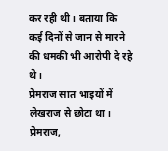कर रही थी। बताया कि कई दिनों से जान से मारने की धमकी भी आरोपी दे रहे थे।
प्रेमराज सात भाइयों में लेखराज से छोटा था। प्रेमराज,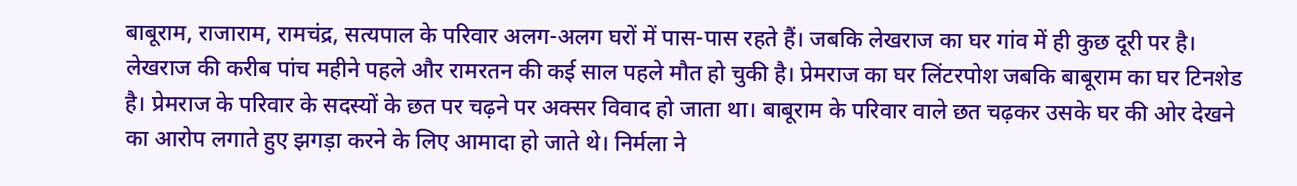बाबूराम, राजाराम, रामचंद्र, सत्यपाल के परिवार अलग-अलग घरों में पास-पास रहते हैं। जबकि लेखराज का घर गांव में ही कुछ दूरी पर है। लेखराज की करीब पांच महीने पहले और रामरतन की कई साल पहले मौत हो चुकी है। प्रेमराज का घर लिंटरपोश जबकि बाबूराम का घर टिनशेड है। प्रेमराज के परिवार के सदस्यों के छत पर चढ़ने पर अक्सर विवाद हो जाता था। बाबूराम के परिवार वाले छत चढ़कर उसके घर की ओर देखने का आरोप लगाते हुए झगड़ा करने के लिए आमादा हो जाते थे। निर्मला ने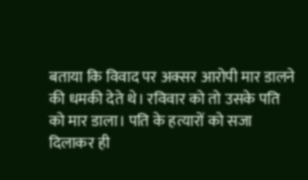बताया कि विवाद पर अक्सर आरोपी मार डालने की धमकी देते थे। रविवार को तो उसके पति को मार डाला। पति के हत्यारों को सजा दिलाकर ही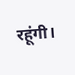रहूंगी।